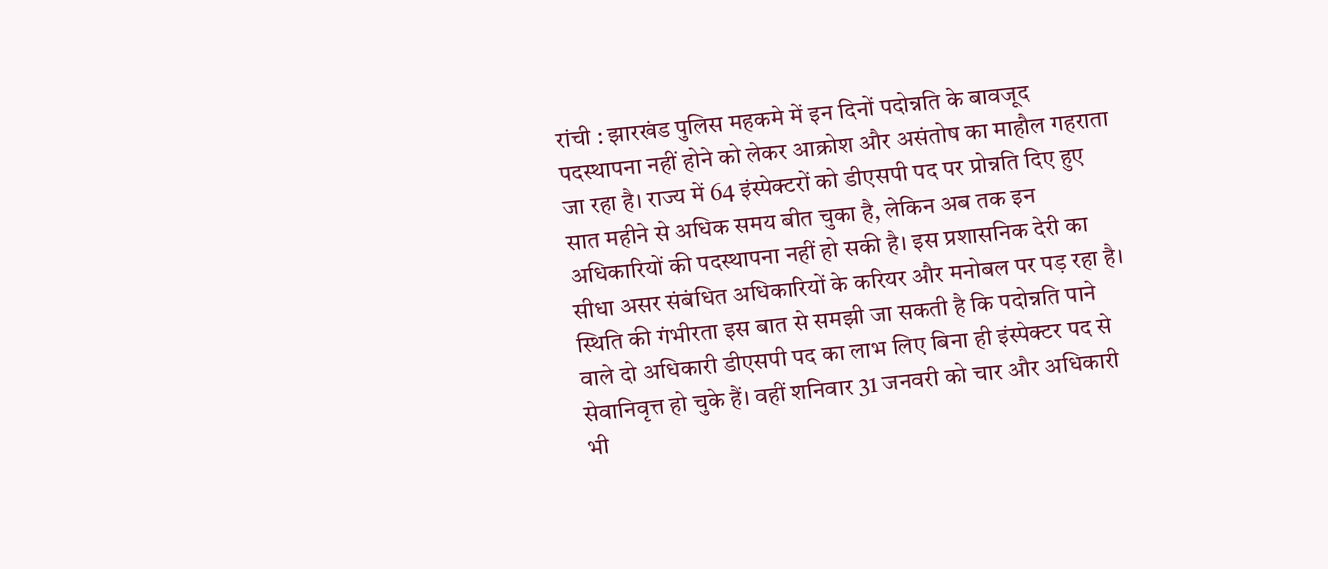रांची : झारखंड पुलिस महकमे में इन दिनों पदोन्नति के बावजूद पदस्थापना नहीं होने को लेकर आक्रोश और असंतोष का माहौल गहराता जा रहा है। राज्य में 64 इंस्पेक्टरों को डीएसपी पद पर प्रोन्नति दिए हुए सात महीने से अधिक समय बीत चुका है, लेकिन अब तक इन अधिकारियों की पदस्थापना नहीं हो सकी है। इस प्रशासनिक देरी का सीधा असर संबंधित अधिकारियों के करियर और मनोबल पर पड़ रहा है। स्थिति की गंभीरता इस बात से समझी जा सकती है कि पदोन्नति पाने वाले दो अधिकारी डीएसपी पद का लाभ लिए बिना ही इंस्पेक्टर पद से सेवानिवृत्त हो चुके हैं। वहीं शनिवार 31 जनवरी को चार और अधिकारी भी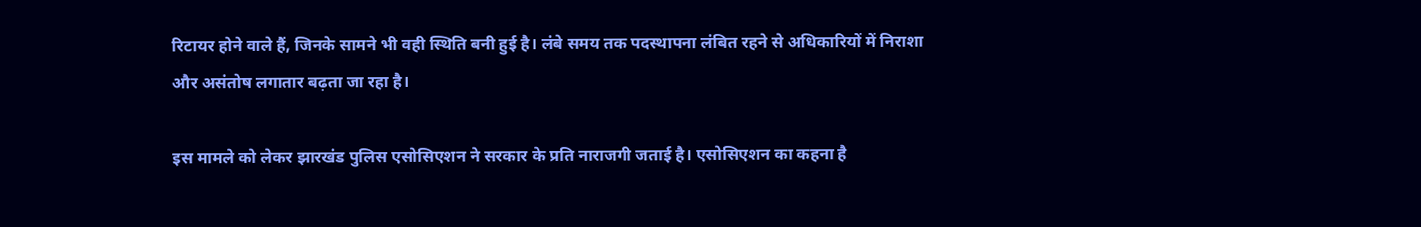रिटायर होने वाले हैं, जिनके सामने भी वही स्थिति बनी हुई है। लंबे समय तक पदस्थापना लंबित रहने से अधिकारियों में निराशा और असंतोष लगातार बढ़ता जा रहा है।

इस मामले को लेकर झारखंड पुलिस एसोसिएशन ने सरकार के प्रति नाराजगी जताई है। एसोसिएशन का कहना है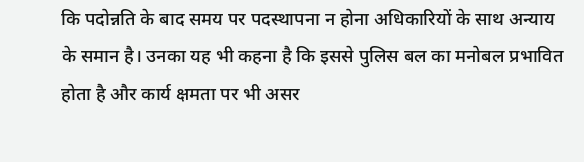कि पदोन्नति के बाद समय पर पदस्थापना न होना अधिकारियों के साथ अन्याय के समान है। उनका यह भी कहना है कि इससे पुलिस बल का मनोबल प्रभावित होता है और कार्य क्षमता पर भी असर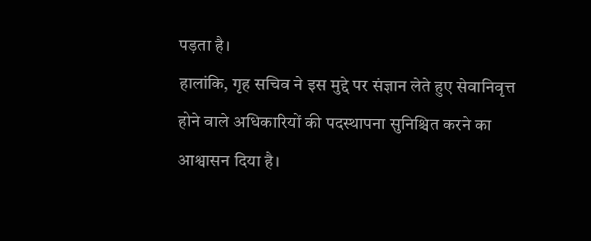पड़ता है।
हालांकि, गृह सचिव ने इस मुद्दे पर संज्ञान लेते हुए सेवानिवृत्त होने वाले अधिकारियों की पदस्थापना सुनिश्चित करने का आश्वासन दिया है।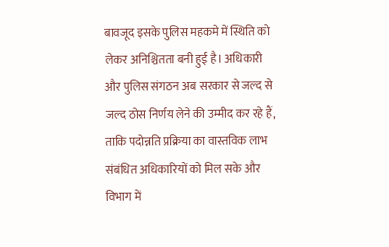बावजूद इसके पुलिस महकमे में स्थिति को लेकर अनिश्चितता बनी हुई है। अधिकारी और पुलिस संगठन अब सरकार से जल्द से जल्द ठोस निर्णय लेने की उम्मीद कर रहे हैं, ताकि पदोन्नति प्रक्रिया का वास्तविक लाभ संबंधित अधिकारियों को मिल सके और विभाग में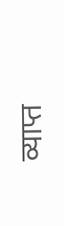व्याप्त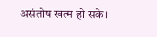असंतोष खत्म हो सके।